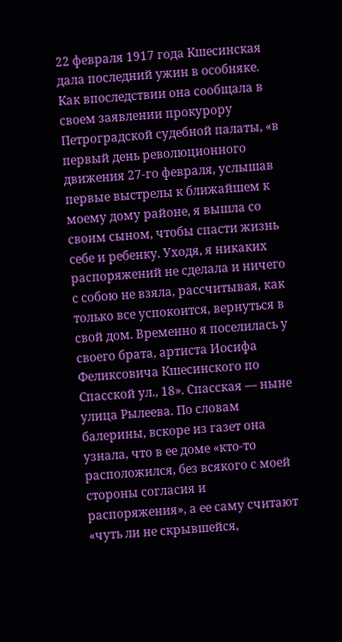22 февраля 1917 года Кшесинская дала последний ужин в особняке. Как впоследствии она сообщала в своем заявлении прокурору Петроградской судебной палаты, «в первый день революционного движения 27‑го февраля, услышав первые выстрелы к ближайшем к моему дому районе, я вышла со своим сыном, чтобы спасти жизнь себе и ребенку. Уходя, я никаких распоряжений не сделала и ничего с собою не взяла, рассчитывая, как только все успокоится, вернуться в свой дом. Временно я поселилась у своего брата, артиста Иосифа Феликсовича Кшесинского по Спасской ул., 18». Спасская — ныне улица Рылеева. По словам балерины, вскоре из газет она узнала, что в ее доме «кто‑то расположился, без всякого с моей стороны согласия и распоряжения», а ее саму считают «чуть ли не скрывшейся,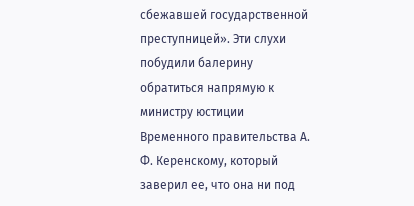сбежавшей государственной преступницей». Эти слухи побудили балерину обратиться напрямую к министру юстиции Временного правительства А. Ф. Керенскому, который заверил ее, что она ни под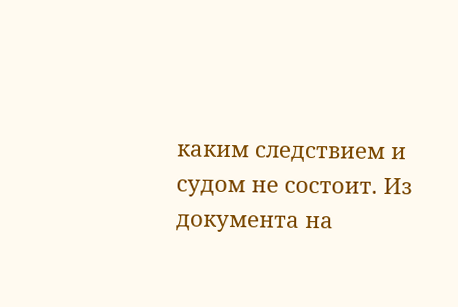каким следствием и судом не состоит. Из документа на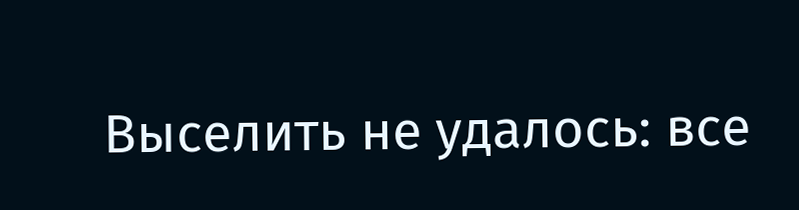Выселить не удалось: все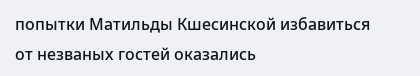попытки Матильды Кшесинской избавиться от незваных гостей оказались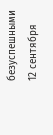безуспешными
12 сентября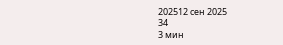202512 сен 2025
34
3 мин